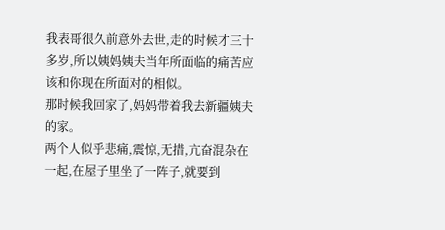我表哥很久前意外去世,走的时候才三十多岁,所以姨妈姨夫当年所面临的痛苦应该和你现在所面对的相似。
那时候我回家了,妈妈带着我去新疆姨夫的家。
两个人似乎悲痛,震惊,无措,亢奋混杂在一起,在屋子里坐了一阵子,就要到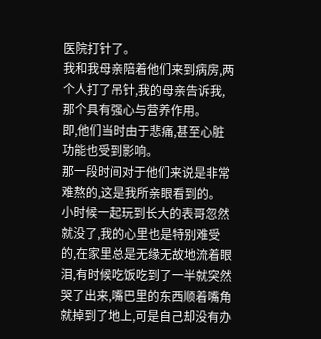医院打针了。
我和我母亲陪着他们来到病房,两个人打了吊针,我的母亲告诉我,那个具有强心与营养作用。
即,他们当时由于悲痛,甚至心脏功能也受到影响。
那一段时间对于他们来说是非常难熬的,这是我所亲眼看到的。
小时候一起玩到长大的表哥忽然就没了,我的心里也是特别难受的,在家里总是无缘无故地流着眼泪,有时候吃饭吃到了一半就突然哭了出来,嘴巴里的东西顺着嘴角就掉到了地上,可是自己却没有办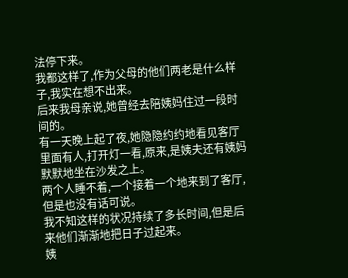法停下来。
我都这样了,作为父母的他们两老是什么样子,我实在想不出来。
后来我母亲说,她曾经去陪姨妈住过一段时间的。
有一天晚上起了夜,她隐隐约约地看见客厅里面有人,打开灯一看,原来,是姨夫还有姨妈默默地坐在沙发之上。
两个人睡不着,一个接着一个地来到了客厅,但是也没有话可说。
我不知这样的状况持续了多长时间,但是后来他们渐渐地把日子过起来。
姨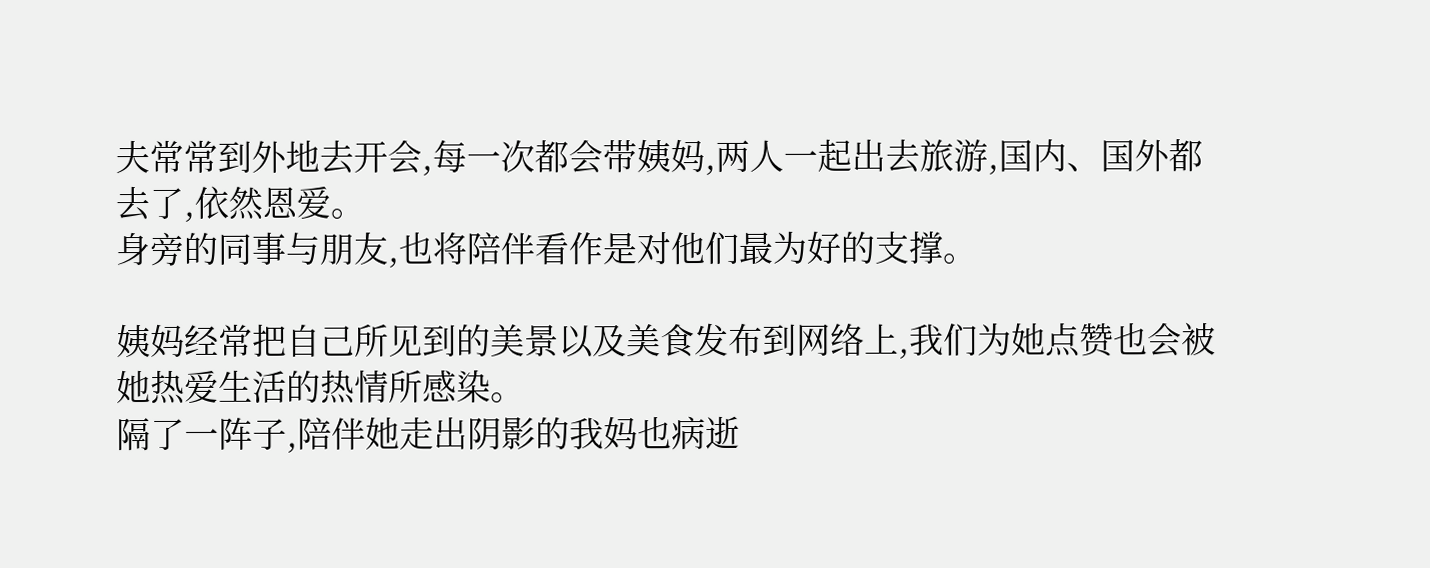夫常常到外地去开会,每一次都会带姨妈,两人一起出去旅游,国内、国外都去了,依然恩爱。
身旁的同事与朋友,也将陪伴看作是对他们最为好的支撑。

姨妈经常把自己所见到的美景以及美食发布到网络上,我们为她点赞也会被她热爱生活的热情所感染。
隔了一阵子,陪伴她走出阴影的我妈也病逝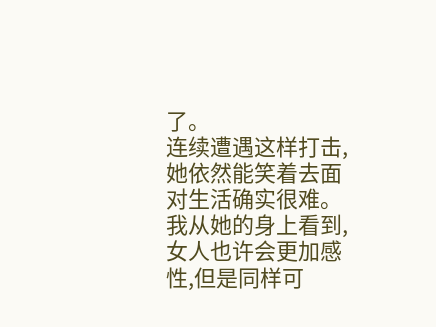了。
连续遭遇这样打击,她依然能笑着去面对生活确实很难。
我从她的身上看到,女人也许会更加感性,但是同样可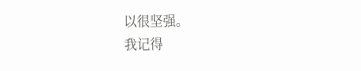以很坚强。
我记得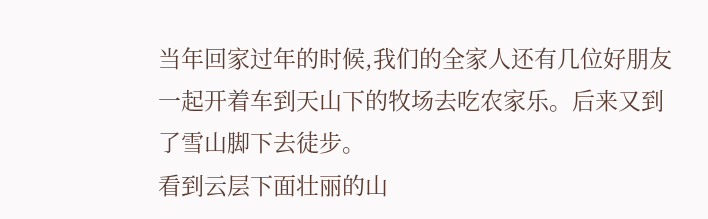当年回家过年的时候,我们的全家人还有几位好朋友一起开着车到天山下的牧场去吃农家乐。后来又到了雪山脚下去徒步。
看到云层下面壮丽的山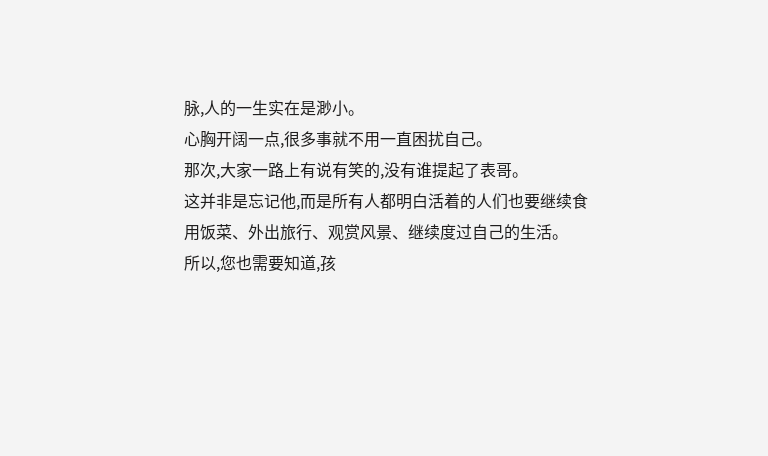脉,人的一生实在是渺小。
心胸开阔一点,很多事就不用一直困扰自己。
那次,大家一路上有说有笑的,没有谁提起了表哥。
这并非是忘记他,而是所有人都明白活着的人们也要继续食用饭菜、外出旅行、观赏风景、继续度过自己的生活。
所以,您也需要知道,孩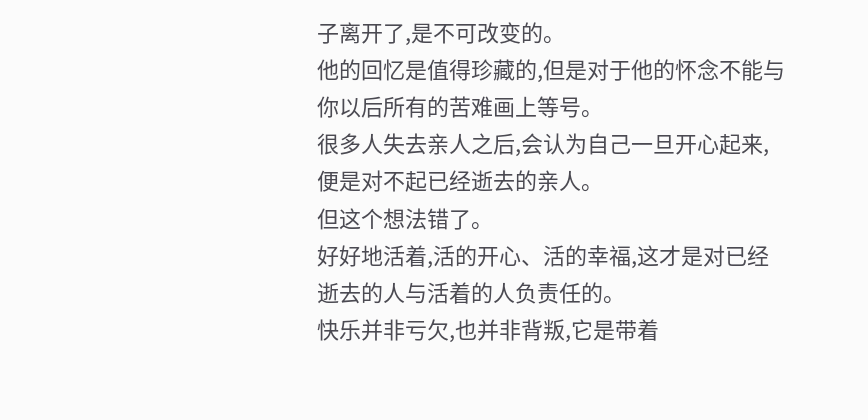子离开了,是不可改变的。
他的回忆是值得珍藏的,但是对于他的怀念不能与你以后所有的苦难画上等号。
很多人失去亲人之后,会认为自己一旦开心起来,便是对不起已经逝去的亲人。
但这个想法错了。
好好地活着,活的开心、活的幸福,这才是对已经逝去的人与活着的人负责任的。
快乐并非亏欠,也并非背叛,它是带着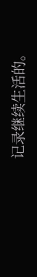记录继续生活的。